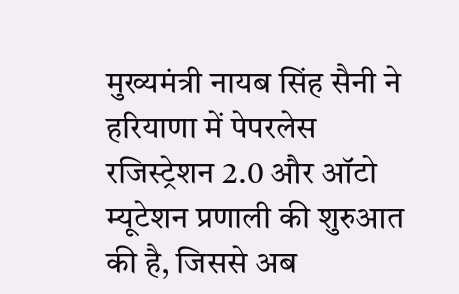मुख्यमंत्री नायब सिंह सैनी ने हरियाणा में पेपरलेस रजिस्ट्रेशन 2.0 और ऑटो म्यूटेशन प्रणाली की शुरुआत की है, जिससे अब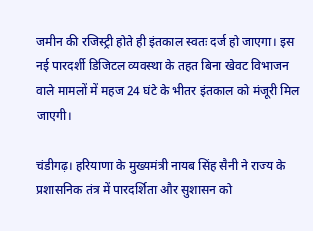जमीन की रजिस्ट्री होते ही इंतकाल स्वतः दर्ज हो जाएगा। इस नई पारदर्शी डिजिटल व्यवस्था के तहत बिना खेवट विभाजन वाले मामलों में महज 24 घंटे के भीतर इंतकाल को मंजूरी मिल जाएगी।

चंडीगढ़। हरियाणा के मुख्यमंत्री नायब सिंह सैनी ने राज्य के प्रशासनिक तंत्र में पारदर्शिता और सुशासन को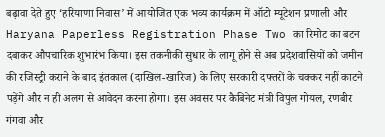बढ़ावा देते हुए ‘हरियाणा निवास’ में आयोजित एक भव्य कार्यक्रम में ऑटो म्यूटेशन प्रणाली और Haryana Paperless Registration Phase Two का रिमोट का बटन दबाकर औपचारिक शुभारंभ किया। इस तकनीकी सुधार के लागू होने से अब प्रदेशवासियों को जमीन की रजिस्ट्री कराने के बाद इंतकाल (दाखिल-खारिज) के लिए सरकारी दफ्तरों के चक्कर नहीं काटने पड़ेंगे और न ही अलग से आवेदन करना होगा। इस अवसर पर कैबिनेट मंत्री विपुल गोयल, रणबीर गंगवा और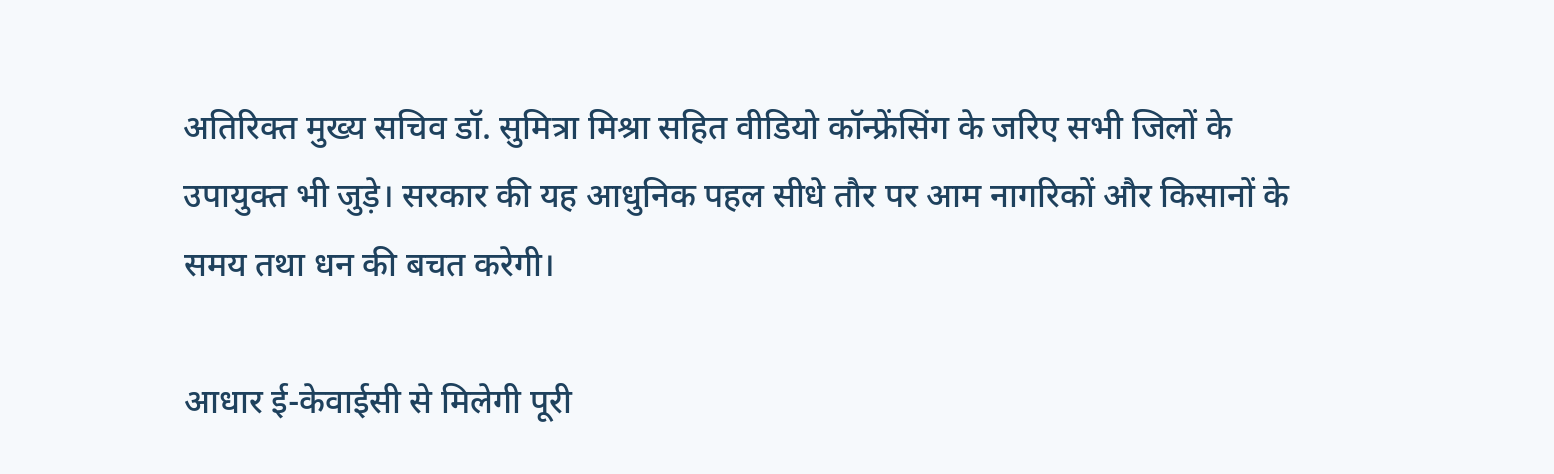अतिरिक्त मुख्य सचिव डॉ. सुमित्रा मिश्रा सहित वीडियो कॉन्फ्रेंसिंग के जरिए सभी जिलों के उपायुक्त भी जुड़े। सरकार की यह आधुनिक पहल सीधे तौर पर आम नागरिकों और किसानों के समय तथा धन की बचत करेगी।

आधार ई-केवाईसी से मिलेगी पूरी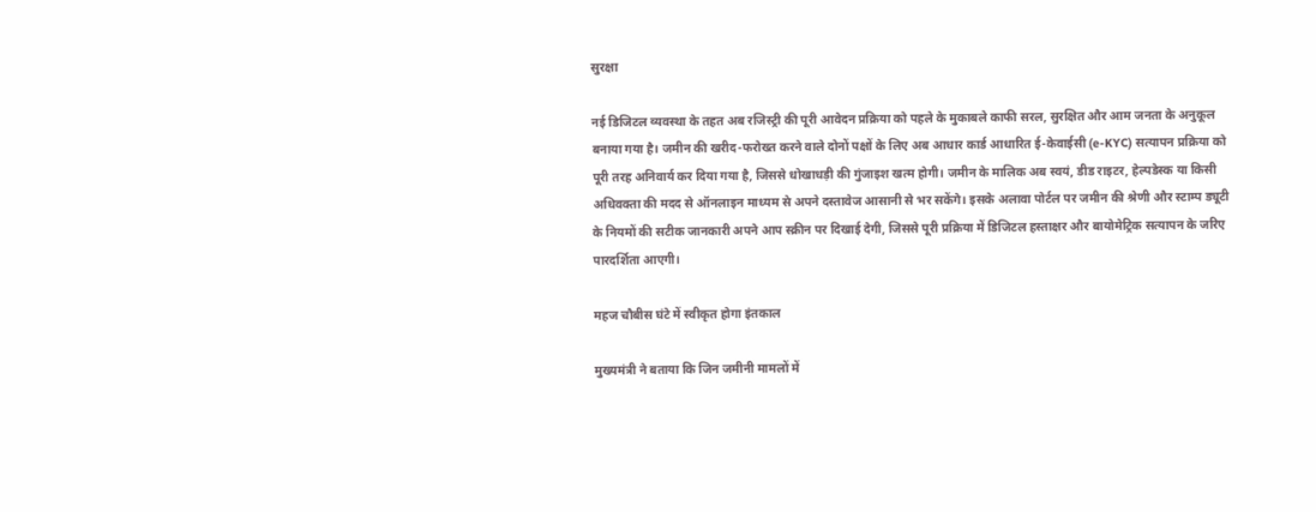सुरक्षा

नई डिजिटल व्यवस्था के तहत अब रजिस्ट्री की पूरी आवेदन प्रक्रिया को पहले के मुकाबले काफी सरल, सुरक्षित और आम जनता के अनुकूल बनाया गया है। जमीन की खरीद-फरोख्त करने वाले दोनों पक्षों के लिए अब आधार कार्ड आधारित ई-केवाईसी (e-KYC) सत्यापन प्रक्रिया को पूरी तरह अनिवार्य कर दिया गया है, जिससे धोखाधड़ी की गुंजाइश खत्म होगी। जमीन के मालिक अब स्वयं, डीड राइटर, हेल्पडेस्क या किसी अधिवक्ता की मदद से ऑनलाइन माध्यम से अपने दस्तावेज आसानी से भर सकेंगे। इसके अलावा पोर्टल पर जमीन की श्रेणी और स्टाम्प ड्यूटी के नियमों की सटीक जानकारी अपने आप स्क्रीन पर दिखाई देगी, जिससे पूरी प्रक्रिया में डिजिटल हस्ताक्षर और बायोमेट्रिक सत्यापन के जरिए पारदर्शिता आएगी।

महज चौबीस घंटे में स्वीकृत होगा इंतकाल

मुख्यमंत्री ने बताया कि जिन जमीनी मामलों में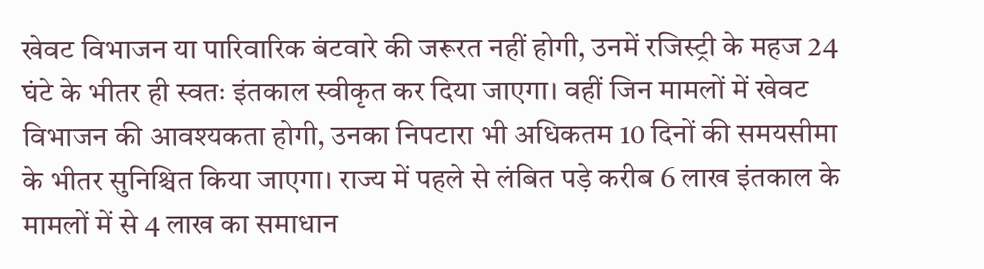खेवट विभाजन या पारिवारिक बंटवारे की जरूरत नहीं होगी, उनमें रजिस्ट्री के महज 24 घंटे के भीतर ही स्वतः इंतकाल स्वीकृत कर दिया जाएगा। वहीं जिन मामलों में खेवट विभाजन की आवश्यकता होगी, उनका निपटारा भी अधिकतम 10 दिनों की समयसीमा के भीतर सुनिश्चित किया जाएगा। राज्य में पहले से लंबित पड़े करीब 6 लाख इंतकाल के मामलों में से 4 लाख का समाधान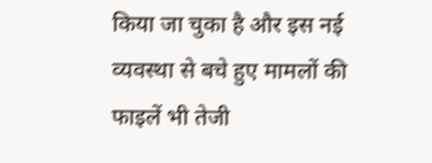किया जा चुका है और इस नई व्यवस्था से बचे हुए मामलों की फाइलें भी तेजी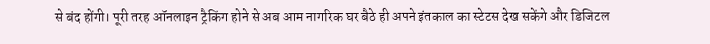से बंद होंगी। पूरी तरह ऑनलाइन ट्रैकिंग होने से अब आम नागरिक घर बैठे ही अपने इंतकाल का स्टेटस देख सकेंगे और डिजिटल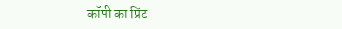कॉपी का प्रिंट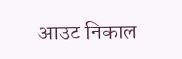आउट निकाल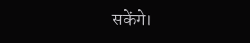सकेंगे।